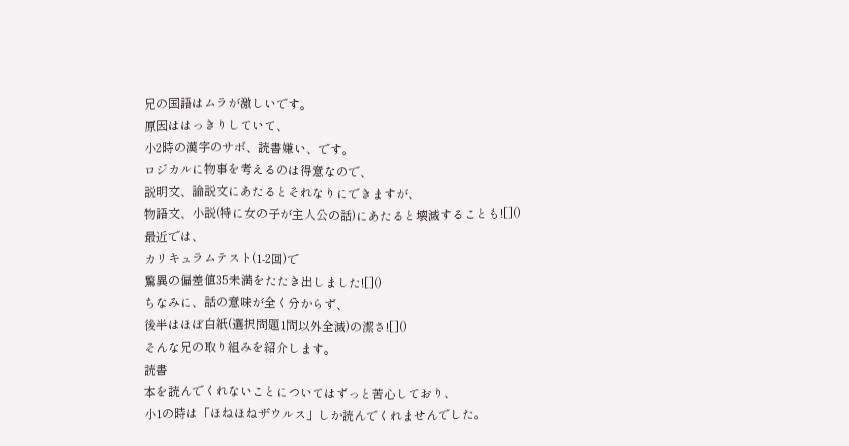兄の国語はムラが激しいです。
原因ははっきりしていて、
小2時の漢字のサボ、読書嫌い、です。
ロジカルに物事を考えるのは得意なので、
説明文、論説文にあたるとそれなりにできますが、
物語文、小説(特に女の子が主人公の話)にあたると壊滅することも![]()
最近では、
カリキュラムテスト(1-2回)で
驚異の偏差値35未満をたたき出しました![]()
ちなみに、話の意味が全く分からず、
後半はほぼ白紙(選択問題1問以外全滅)の潔さ![]()
そんな兄の取り組みを紹介します。
読書
本を読んでくれないことについてはずっと苦心しており、
小1の時は「ほねほねザウルス」しか読んでくれませんでした。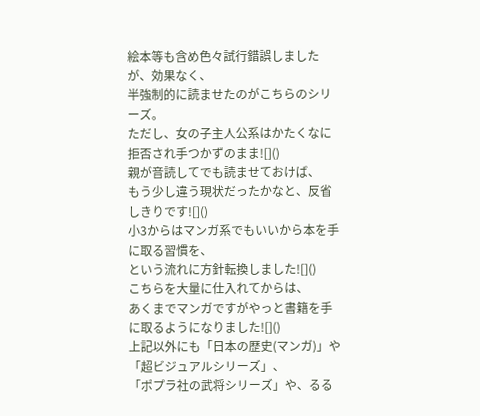絵本等も含め色々試行錯誤しましたが、効果なく、
半強制的に読ませたのがこちらのシリーズ。
ただし、女の子主人公系はかたくなに拒否され手つかずのまま![]()
親が音読してでも読ませておけば、
もう少し違う現状だったかなと、反省しきりです![]()
小3からはマンガ系でもいいから本を手に取る習慣を、
という流れに方針転換しました![]()
こちらを大量に仕入れてからは、
あくまでマンガですがやっと書籍を手に取るようになりました![]()
上記以外にも「日本の歴史(マンガ)」や「超ビジュアルシリーズ」、
「ポプラ社の武将シリーズ」や、るる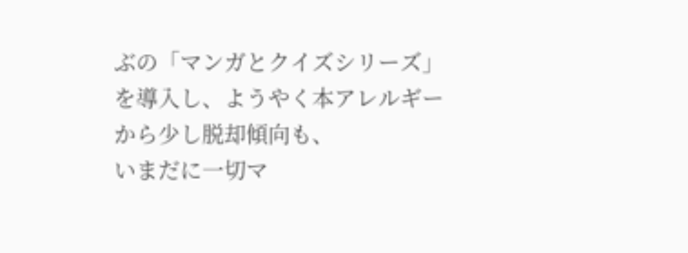ぶの「マンガとクイズシリーズ」
を導入し、ようやく本アレルギーから少し脱却傾向も、
いまだに一切マ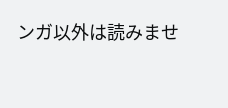ンガ以外は読みませ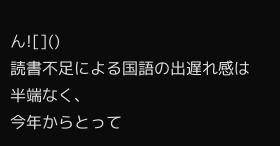ん![]()
読書不足による国語の出遅れ感は半端なく、
今年からとって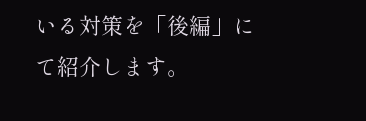いる対策を「後編」にて紹介します。